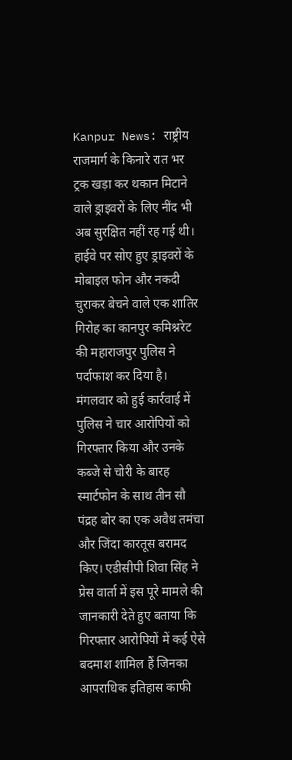Kanpur News: राष्ट्रीय राजमार्ग के किनारे रात भर ट्रक खड़ा कर थकान मिटाने वाले ड्राइवरों के लिए नींद भी अब सुरक्षित नहीं रह गई थी। हाईवे पर सोए हुए ड्राइवरों के मोबाइल फोन और नकदी चुराकर बेचने वाले एक शातिर गिरोह का कानपुर कमिश्नरेट की महाराजपुर पुलिस ने पर्दाफाश कर दिया है। मंगलवार को हुई कार्रवाई में पुलिस ने चार आरोपियों को गिरफ्तार किया और उनके कब्जे से चोरी के बारह स्मार्टफोन के साथ तीन सौ पंद्रह बोर का एक अवैध तमंचा और जिंदा कारतूस बरामद किए। एडीसीपी शिवा सिंह ने प्रेस वार्ता में इस पूरे मामले की जानकारी देते हुए बताया कि गिरफ्तार आरोपियों में कई ऐसे बदमाश शामिल हैं जिनका आपराधिक इतिहास काफी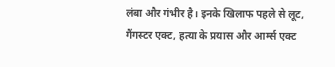लंबा और गंभीर है। इनके खिलाफ पहले से लूट, गैंगस्टर एक्ट, हत्या के प्रयास और आर्म्स एक्ट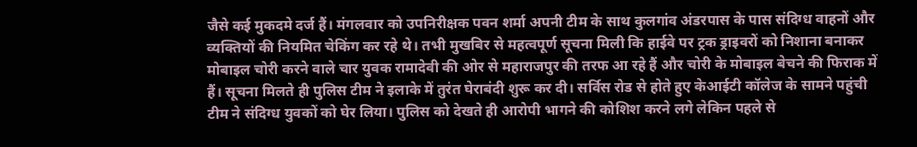जैसे कई मुकदमे दर्ज हैं। मंगलवार को उपनिरीक्षक पवन शर्मा अपनी टीम के साथ कुलगांव अंडरपास के पास संदिग्ध वाहनों और व्यक्तियों की नियमित चेकिंग कर रहे थे। तभी मुखबिर से महत्वपूर्ण सूचना मिली कि हाईवे पर ट्रक ड्राइवरों को निशाना बनाकर मोबाइल चोरी करने वाले चार युवक रामादेवी की ओर से महाराजपुर की तरफ आ रहे हैं और चोरी के मोबाइल बेचने की फिराक में हैं। सूचना मिलते ही पुलिस टीम ने इलाके में तुरंत घेराबंदी शुरू कर दी। सर्विस रोड से होते हुए केआईटी कॉलेज के सामने पहुंची टीम ने संदिग्ध युवकों को घेर लिया। पुलिस को देखते ही आरोपी भागने की कोशिश करने लगे लेकिन पहले से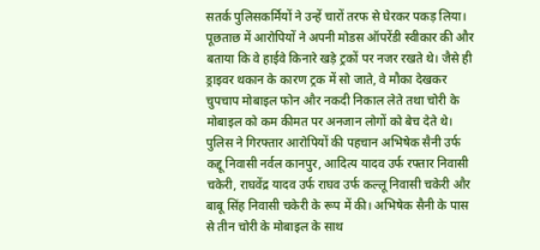सतर्क पुलिसकर्मियों ने उन्हें चारों तरफ से घेरकर पकड़ लिया। पूछताछ में आरोपियों ने अपनी मोडस ऑपरेंडी स्वीकार की और बताया कि वे हाईवे किनारे खड़े ट्रकों पर नजर रखते थे। जैसे ही ड्राइवर थकान के कारण ट्रक में सो जाते, वे मौका देखकर चुपचाप मोबाइल फोन और नकदी निकाल लेते तथा चोरी के मोबाइल को कम कीमत पर अनजान लोगों को बेच देते थे। पुलिस ने गिरफ्तार आरोपियों की पहचान अभिषेक सैनी उर्फ कद्दू निवासी नर्वल कानपुर, आदित्य यादव उर्फ रफ्तार निवासी चकेरी, राघवेंद्र यादव उर्फ राघव उर्फ कल्लू निवासी चकेरी और बाबू सिंह निवासी चकेरी के रूप में की। अभिषेक सैनी के पास से तीन चोरी के मोबाइल के साथ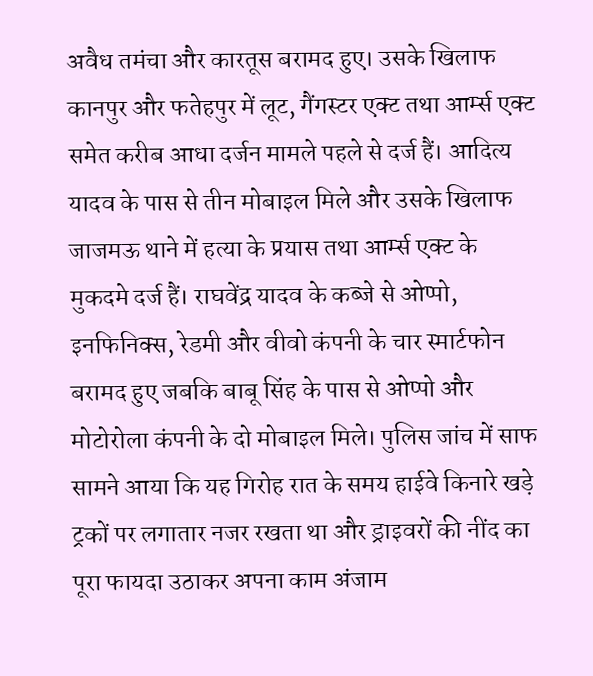अवैध तमंचा और कारतूस बरामद हुए। उसके खिलाफ कानपुर और फतेहपुर में लूट, गैंगस्टर एक्ट तथा आर्म्स एक्ट समेत करीब आधा दर्जन मामले पहले से दर्ज हैं। आदित्य यादव के पास से तीन मोबाइल मिले और उसके खिलाफ जाजमऊ थाने में हत्या के प्रयास तथा आर्म्स एक्ट के मुकदमे दर्ज हैं। राघवेंद्र यादव के कब्जे से ओप्पो, इनफिनिक्स, रेडमी और वीवो कंपनी के चार स्मार्टफोन बरामद हुए जबकि बाबू सिंह के पास से ओप्पो और मोटोरोला कंपनी के दो मोबाइल मिले। पुलिस जांच में साफ सामने आया कि यह गिरोह रात के समय हाईवे किनारे खड़े ट्रकों पर लगातार नजर रखता था और ड्राइवरों की नींद का पूरा फायदा उठाकर अपना काम अंजाम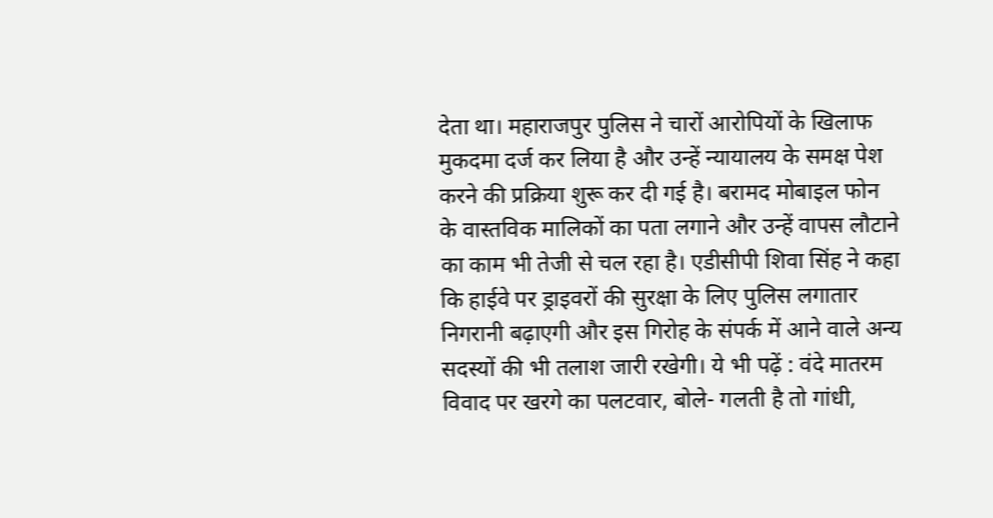देता था। महाराजपुर पुलिस ने चारों आरोपियों के खिलाफ मुकदमा दर्ज कर लिया है और उन्हें न्यायालय के समक्ष पेश करने की प्रक्रिया शुरू कर दी गई है। बरामद मोबाइल फोन के वास्तविक मालिकों का पता लगाने और उन्हें वापस लौटाने का काम भी तेजी से चल रहा है। एडीसीपी शिवा सिंह ने कहा कि हाईवे पर ड्राइवरों की सुरक्षा के लिए पुलिस लगातार निगरानी बढ़ाएगी और इस गिरोह के संपर्क में आने वाले अन्य सदस्यों की भी तलाश जारी रखेगी। ये भी पढ़ें : वंदे मातरम विवाद पर खरगे का पलटवार, बोले- गलती है तो गांधी,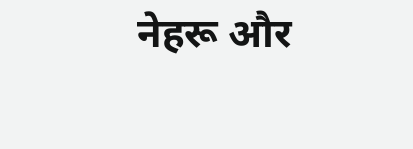नेहरू और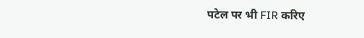पटेल पर भी FIR करिए